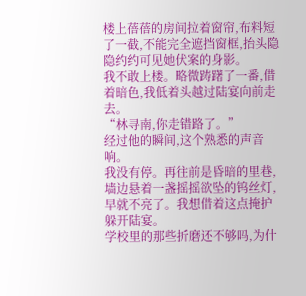楼上蓓蓓的房间拉着窗帘,布料短了一截,不能完全遮挡窗框,抬头隐隐约约可见她伏案的身影。
我不敢上楼。略微踌躇了一番,借着暗色,我低着头越过陆宴向前走去。
“林寻南,你走错路了。”
经过他的瞬间,这个熟悉的声音响。
我没有停。再往前是昏暗的里巷,墙边悬着一盏摇摇欲坠的钨丝灯,早就不亮了。我想借着这点掩护躲开陆宴。
学校里的那些折磨还不够吗,为什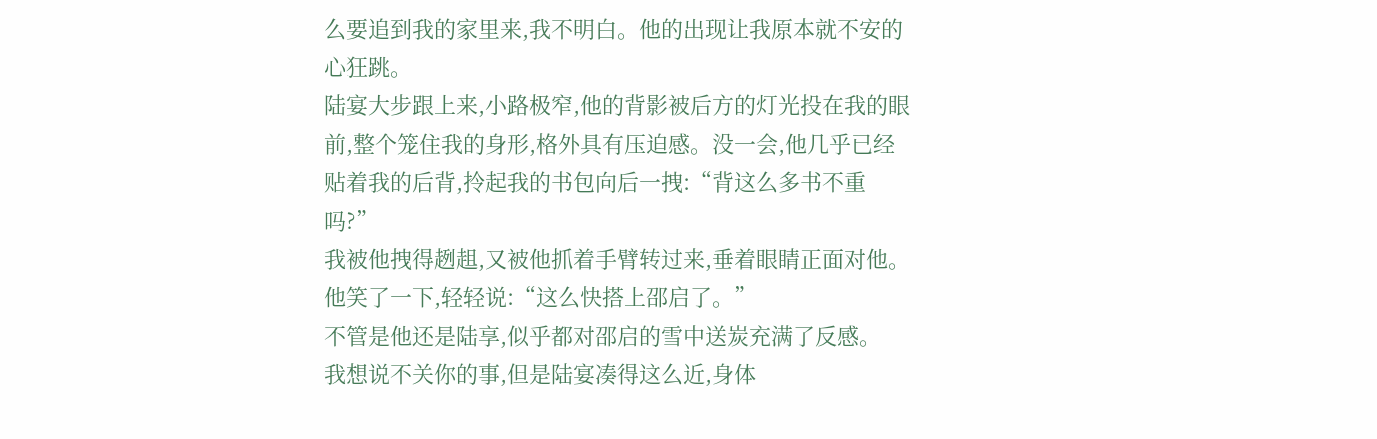么要追到我的家里来,我不明白。他的出现让我原本就不安的心狂跳。
陆宴大步跟上来,小路极窄,他的背影被后方的灯光投在我的眼前,整个笼住我的身形,格外具有压迫感。没一会,他几乎已经贴着我的后背,拎起我的书包向后一拽:“背这么多书不重吗?”
我被他拽得趔趄,又被他抓着手臂转过来,垂着眼睛正面对他。
他笑了一下,轻轻说:“这么快搭上邵启了。”
不管是他还是陆享,似乎都对邵启的雪中送炭充满了反感。
我想说不关你的事,但是陆宴凑得这么近,身体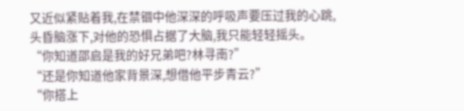又近似紧贴着我,在禁锢中他深深的呼吸声要压过我的心跳,头昏脑涨下,对他的恐惧占据了大脑,我只能轻轻摇头。
“你知道邵启是我的好兄弟吧?林寻南?”
“还是你知道他家背景深,想借他平步青云?”
“你搭上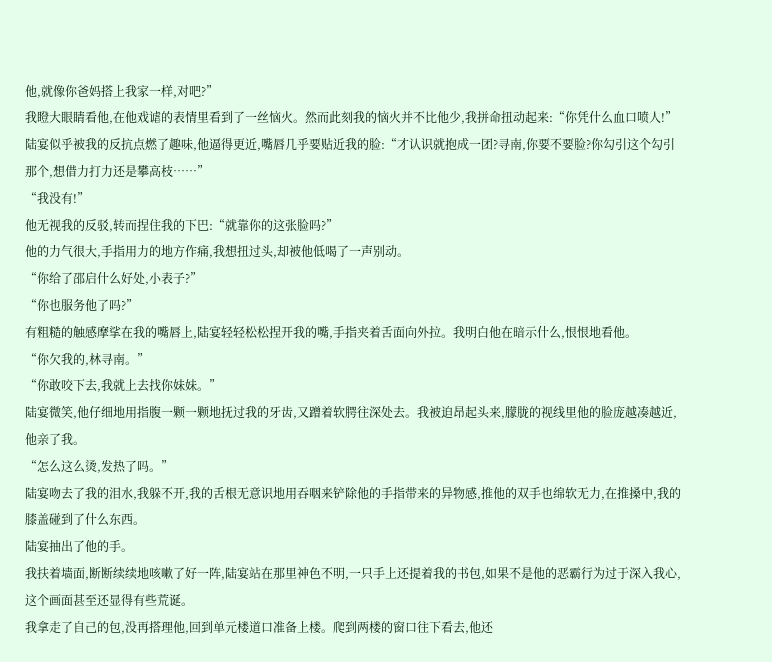他,就像你爸妈搭上我家一样,对吧?”
我瞪大眼睛看他,在他戏谑的表情里看到了一丝恼火。然而此刻我的恼火并不比他少,我拼命扭动起来:“你凭什么血口喷人!”
陆宴似乎被我的反抗点燃了趣味,他逼得更近,嘴唇几乎要贴近我的脸:“才认识就抱成一团?寻南,你要不要脸?你勾引这个勾引那个,想借力打力还是攀高枝……”
“我没有!”
他无视我的反驳,转而捏住我的下巴:“就靠你的这张脸吗?”
他的力气很大,手指用力的地方作痛,我想扭过头,却被他低喝了一声别动。
“你给了邵启什么好处,小表子?”
“你也服务他了吗?”
有粗糙的触感摩挲在我的嘴唇上,陆宴轻轻松松捏开我的嘴,手指夹着舌面向外拉。我明白他在暗示什么,恨恨地看他。
“你欠我的,林寻南。”
“你敢咬下去,我就上去找你妹妹。”
陆宴微笑,他仔细地用指腹一颗一颗地抚过我的牙齿,又蹭着软腭往深处去。我被迫昂起头来,朦胧的视线里他的脸庞越凑越近,他亲了我。
“怎么这么烫,发热了吗。”
陆宴吻去了我的泪水,我躲不开,我的舌根无意识地用吞咽来铲除他的手指带来的异物感,推他的双手也绵软无力,在推搡中,我的膝盖碰到了什么东西。
陆宴抽出了他的手。
我扶着墙面,断断续续地咳嗽了好一阵,陆宴站在那里神色不明,一只手上还提着我的书包,如果不是他的恶霸行为过于深入我心,这个画面甚至还显得有些荒诞。
我拿走了自己的包,没再搭理他,回到单元楼道口准备上楼。爬到两楼的窗口往下看去,他还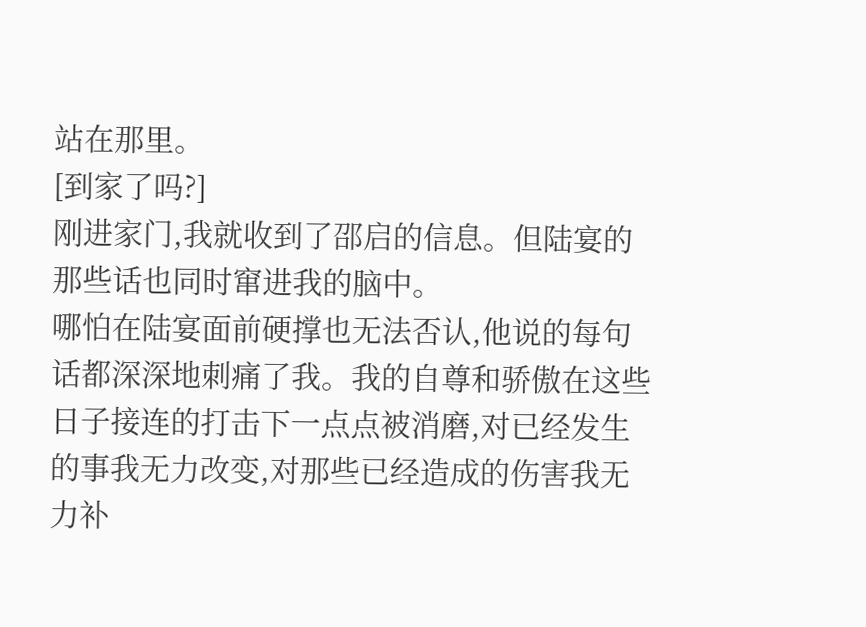站在那里。
[到家了吗?]
刚进家门,我就收到了邵启的信息。但陆宴的那些话也同时窜进我的脑中。
哪怕在陆宴面前硬撑也无法否认,他说的每句话都深深地刺痛了我。我的自尊和骄傲在这些日子接连的打击下一点点被消磨,对已经发生的事我无力改变,对那些已经造成的伤害我无力补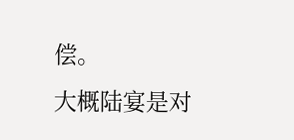偿。
大概陆宴是对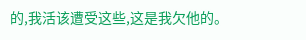的,我活该遭受这些,这是我欠他的。